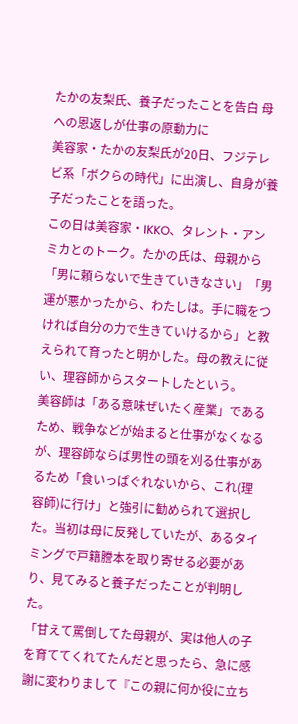たかの友梨氏、養子だったことを告白 母への恩返しが仕事の原動力に
美容家・たかの友梨氏が20日、フジテレビ系「ボクらの時代」に出演し、自身が養子だったことを語った。
この日は美容家・IKKO、タレント・アンミカとのトーク。たかの氏は、母親から「男に頼らないで生きていきなさい」「男運が悪かったから、わたしは。手に職をつければ自分の力で生きていけるから」と教えられて育ったと明かした。母の教えに従い、理容師からスタートしたという。
美容師は「ある意味ぜいたく産業」であるため、戦争などが始まると仕事がなくなるが、理容師ならば男性の頭を刈る仕事があるため「食いっぱぐれないから、これ(理容師)に行け」と強引に勧められて選択した。当初は母に反発していたが、あるタイミングで戸籍謄本を取り寄せる必要があり、見てみると養子だったことが判明した。
「甘えて罵倒してた母親が、実は他人の子を育ててくれてたんだと思ったら、急に感謝に変わりまして『この親に何か役に立ち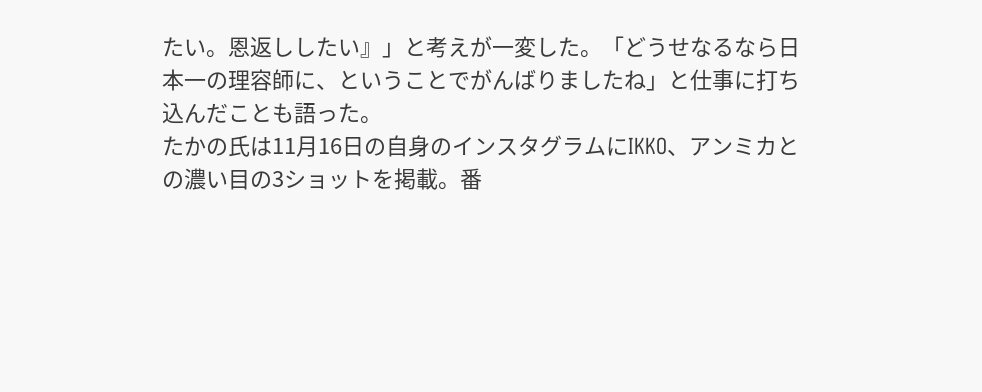たい。恩返ししたい』」と考えが一変した。「どうせなるなら日本一の理容師に、ということでがんばりましたね」と仕事に打ち込んだことも語った。
たかの氏は11月16日の自身のインスタグラムにIKKO、アンミカとの濃い目の3ショットを掲載。番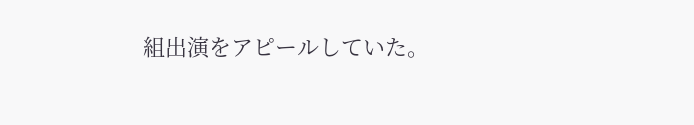組出演をアピールしていた。